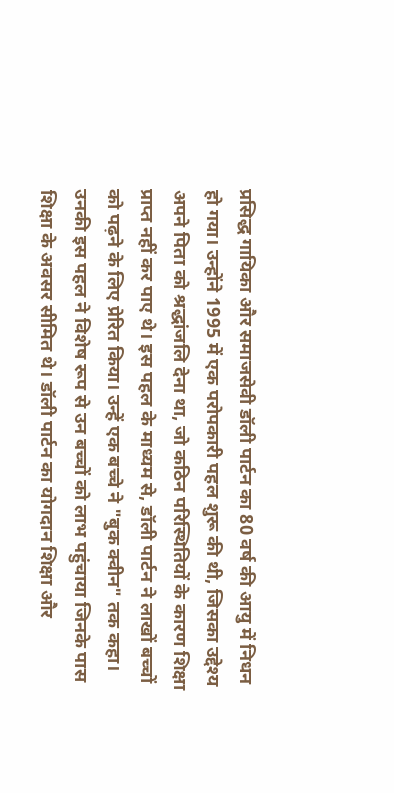प्रसिद्ध गायिका और समाजसेवी डॉली पार्टन का 80 वर्ष की आयु में निधन हो गया। उन्होंने 1995 में एक परोपकारी पहल शुरू की थी, जिसका उद्देश्य अपने पिता को श्रद्धांजलि देना था, जो कठिन परिस्थितियों के कारण शिक्षा प्राप्त नहीं कर पाए थे। इस पहल के माध्यम से, डॉली पार्टन ने लाखों बच्चों को पढ़ने के लिए प्रेरित किया। उन्हें एक बच्चे ने "बुक क्वीन" तक कहा। उनकी इस पहल ने विशेष रूप से उन बच्चों को लाभ पहुंचाया जिनके पास शिक्षा के अवसर सीमित थे। डॉली पार्टन का योगदान शिक्षा और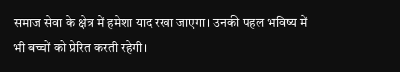समाज सेवा के क्षेत्र में हमेशा याद रखा जाएगा। उनकी पहल भविष्य में भी बच्चों को प्रेरित करती रहेगी।